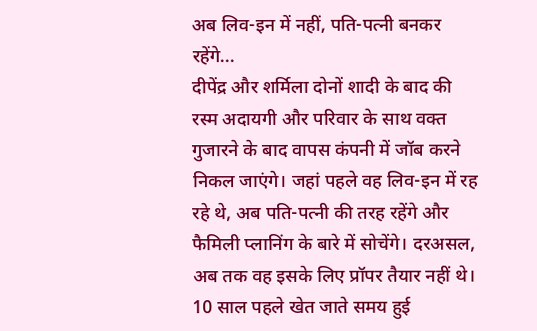अब लिव-इन में नहीं, पति-पत्नी बनकर रहेंगे...
दीपेंद्र और शर्मिला दोनों शादी के बाद की रस्म अदायगी और परिवार के साथ वक्त गुजारने के बाद वापस कंपनी में जॉब करने निकल जाएंगे। जहां पहले वह लिव-इन में रह रहे थे, अब पति-पत्नी की तरह रहेंगे और फैमिली प्लानिंग के बारे में सोचेंगे। दरअसल, अब तक वह इसके लिए प्रॉपर तैयार नहीं थे।
10 साल पहले खेत जाते समय हुई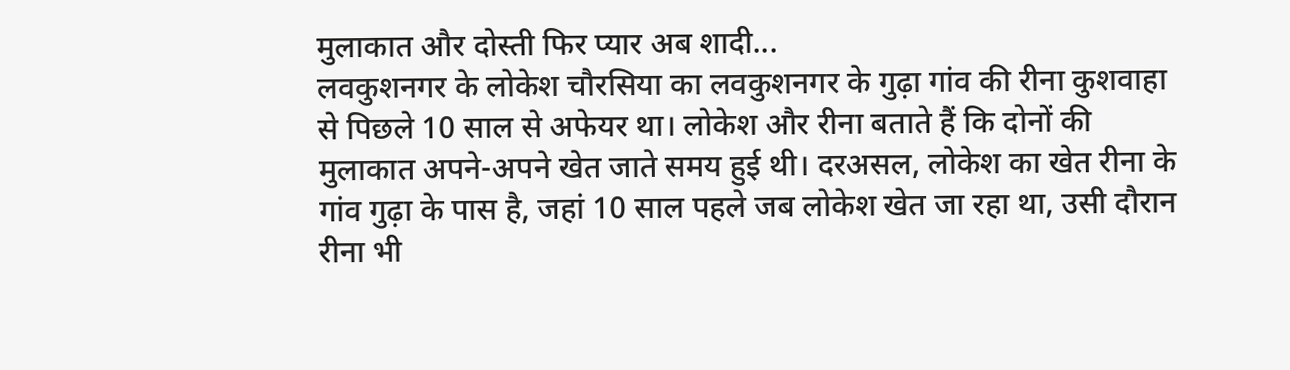मुलाकात और दोस्ती फिर प्यार अब शादी...
लवकुशनगर के लोकेश चौरसिया का लवकुशनगर के गुढ़ा गांव की रीना कुशवाहा से पिछले 10 साल से अफेयर था। लोकेश और रीना बताते हैं कि दोनों की मुलाकात अपने-अपने खेत जाते समय हुई थी। दरअसल, लोकेश का खेत रीना के गांव गुढ़ा के पास है, जहां 10 साल पहले जब लोकेश खेत जा रहा था, उसी दौरान रीना भी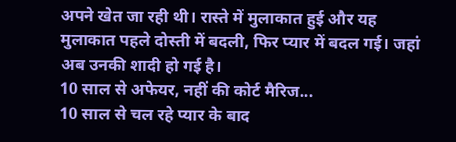अपने खेत जा रही थी। रास्ते में मुलाकात हुई और यह मुलाकात पहले दोस्ती में बदली, फिर प्यार में बदल गई। जहां अब उनकी शादी हो गई है।
10 साल से अफेयर, नहीं की कोर्ट मैरिज...
10 साल से चल रहे प्यार के बाद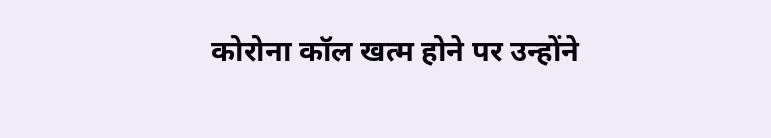कोरोना कॉल खत्म होने पर उन्होंने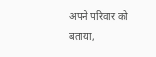अपने परिवार को बताया,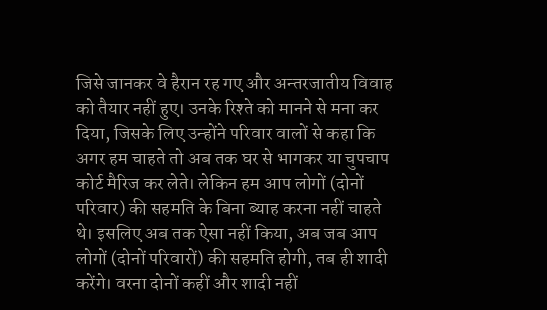जिसे जानकर वे हैरान रह गए और अन्तरजातीय विवाह को तैयार नहीं हुए। उनके रिश्ते को मानने से मना कर दिया, जिसके लिए उन्होंने परिवार वालों से कहा कि अगर हम चाहते तो अब तक घर से भागकर या चुपचाप कोर्ट मैरिज कर लेते। लेकिन हम आप लोगों (दोनों परिवार) की सहमति के बिना ब्याह करना नहीं चाहते थे। इसलिए अब तक ऐसा नहीं किया, अब जब आप लोगों (दोनों परिवारों) की सहमति होगी, तब ही शादी करेंगे। वरना दोनों कहीं और शादी नहीं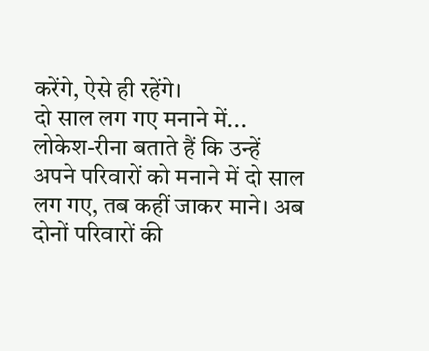करेंगे, ऐसे ही रहेंगे।
दो साल लग गए मनाने में...
लोकेश-रीना बताते हैं कि उन्हें अपने परिवारों को मनाने में दो साल लग गए, तब कहीं जाकर माने। अब दोनों परिवारों की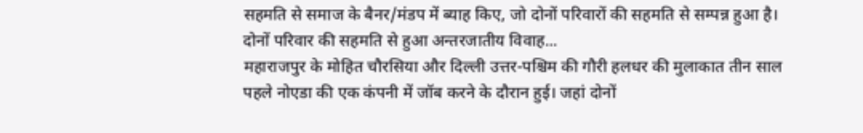सहमति से समाज के बैनर/मंडप में ब्याह किए, जो दोनों परिवारों की सहमति से सम्पन्न हुआ है।
दोनों परिवार की सहमति से हुआ अन्तरजातीय विवाह...
महाराजपुर के मोहित चौरसिया और दिल्ली उत्तर-पश्चिम की गौरी हलधर की मुलाकात तीन साल पहले नोएडा की एक कंपनी में जॉब करने के दौरान हुई। जहां दोनों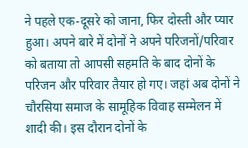ने पहले एक-दूसरे को जाना, फिर दोस्ती और प्यार हुआ। अपने बारे में दोनों ने अपने परिजनों/परिवार को बताया तो आपसी सहमति के बाद दोनों के परिजन और परिवार तैयार हो गए। जहां अब दोनों ने चौरसिया समाज के सामूहिक विवाह सम्मेलन में शादी की। इस दौरान दोनों के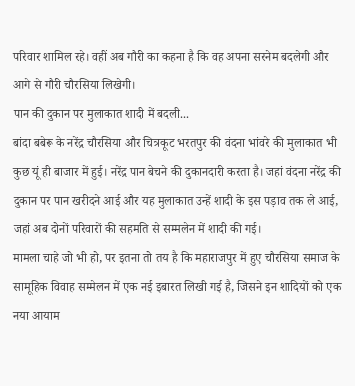परिवार शामिल रहे। वहीं अब गौरी का कहना है कि वह अपना सरनेम बदलेगी और आगे से गौरी चौरसिया लिखेगी।
पान की दुकान पर मुलाकात शादी में बदली...
बांदा बबेरू के नरेंद्र चौरसिया और चित्रकूट भरतपुर की वंदना भांवरे की मुलाकात भी कुछ यूं ही बाजार में हुई। नरेंद्र पान बेचने की दुकानदारी करता है। जहां वंदना नरेंद्र की दुकान पर पान खरीदने आई और यह मुलाकात उन्हें शादी के इस पड़ाव तक ले आई, जहां अब दोनों परिवारों की सहमति से सम्मलेन में शादी की गई।
मामला चाहे जो भी हो, पर इतना तो तय है कि महाराजपुर में हुए चौरसिया समाज के सामूहिक विवाह सम्मेलन में एक नई इबारत लिखी गई है, जिसने इन शादियों को एक नया आयाम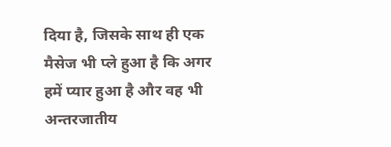दिया है, जिसके साथ ही एक मैसेज भी प्ले हुआ है कि अगर हमें प्यार हुआ है और वह भी अन्तरजातीय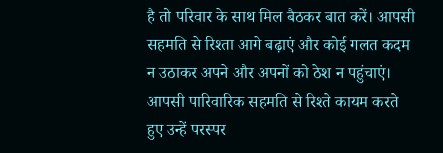है तो परिवार के साथ मिल बैठकर बात करें। आपसी सहमति से रिश्ता आगे बढ़ाएं और कोई गलत कदम न उठाकर अपने और अपनों को ठेश न पहुंचाएं। आपसी पारिवारिक सहमति से रिश्ते कायम करते हुए उन्हें परस्पर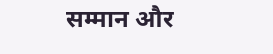सम्मान और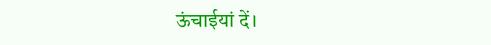ऊंचाईयां दें।